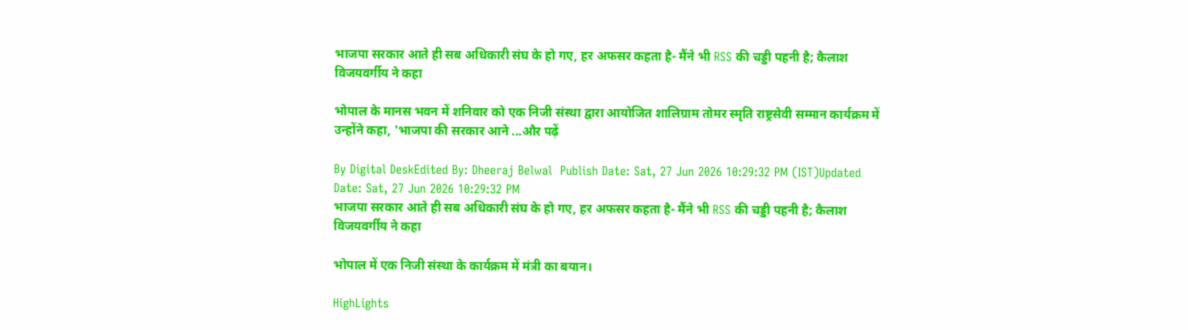भाजपा सरकार आते ही सब अधिकारी संघ के हो गए, हर अफसर कहता है- मैंने भी RSS की चड्डी पहनी है; कैलाश विजयवर्गीय ने कहा

भोपाल के मानस भवन में शनिवार को एक निजी संस्था द्वारा आयोजित शालिग्राम तोमर स्मृति राष्ट्रसेवी सम्मान कार्यक्रम में उन्होंने कहा, 'भाजपा की सरकार आने ...और पढ़ें

By Digital DeskEdited By: Dheeraj Belwal  Publish Date: Sat, 27 Jun 2026 10:29:32 PM (IST)Updated Date: Sat, 27 Jun 2026 10:29:32 PM
भाजपा सरकार आते ही सब अधिकारी संघ के हो गए, हर अफसर कहता है- मैंने भी RSS की चड्डी पहनी है; कैलाश विजयवर्गीय ने कहा

भोपाल में एक निजी संस्था के कार्यक्रम में मंत्री का बयान।

HighLights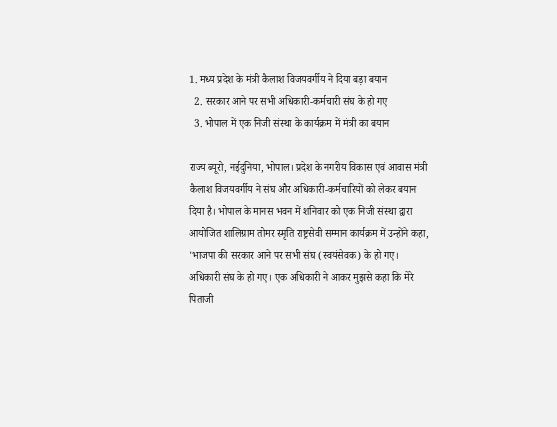1. मध्य प्रदेश के मंत्री कैलाश विजयवर्गीय ने दिया बड़ा बयान
  2. सरकार आने पर सभी अधिकारी-कर्मचारी संघ के हो गए
  3. भोपाल में एक निजी संस्था के कार्यक्रम में मंत्री का बयान

राज्य ब्यूरो, नईदुनिया, भोपाल। प्रदेश के नगरीय विकास एवं आवास मंत्री कैलाश विजयवर्गीय ने संघ और अधिकारी-कर्मचारियों को लेकर बयान दिया है। भोपाल के मानस भवन में शनिवार को एक निजी संस्था द्वारा आयोजित शालिग्राम तोमर स्मृति राष्ट्रसेवी सम्मान कार्यक्रम में उन्होंने कहा, 'भाजपा की सरकार आने पर सभी संघ (स्वयंसेवक) के हो गए। अधिकारी संघ के हो गए। एक अधिकारी ने आकर मुझसे कहा कि मेरे पिताजी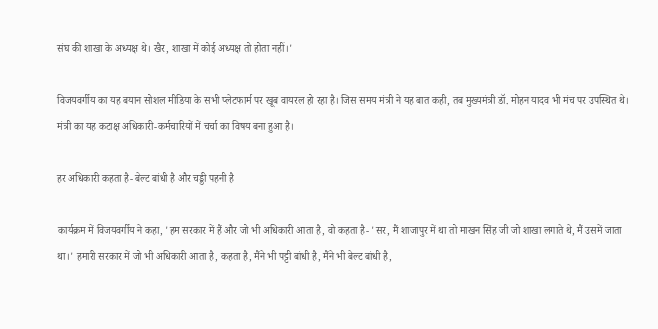संघ की शाखा के अध्यक्ष थे। खैर, शाखा में कोई अध्यक्ष तो होता नहीं।'

विजयवर्गीय का यह बयान सोशल मीडिया के सभी प्लेटफार्म पर खूब वायरल हो रहा है। जिस समय मंत्री ने यह बात कही, तब मुख्यमंत्री डॉ. मोहन यादव भी मंच पर उपस्थित थे। मंत्री का यह कटाक्ष अधिकारी-कर्मचारियों में चर्चा का विषय बना हुआ है।

हर अधिकारी कहता है- बेल्ट बांधी है और चड्डी पहनी है

कार्यक्रम में विजयवर्गीय ने कहा, 'हम सरकार में हैं और जो भी अधिकारी आता है, वो कहता है- 'सर, मैं शाजापुर में था तो माखन सिंह जी जो शाखा लगाते थे, मैं उसमें जाता था।' हमारी सरकार में जो भी अधिकारी आता है, कहता है, मैंने भी पट्टी बांधी है, मैंने भी बेल्ट बांधी है,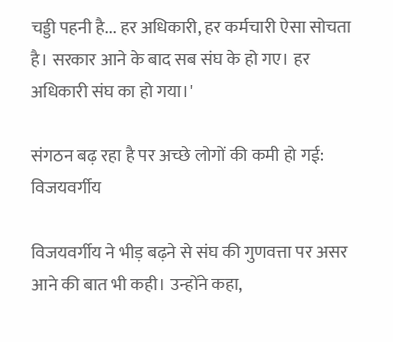चड्डी पहनी है... हर अधिकारी, हर कर्मचारी ऐसा सोचता है। सरकार आने के बाद सब संघ के हो गए। हर अधिकारी संघ का हो गया।'

संगठन बढ़ रहा है पर अच्छे लोगों की कमी हो गई: विजयवर्गीय

विजयवर्गीय ने भीड़ बढ़ने से संघ की गुणवत्ता पर असर आने की बात भी कही। उन्होंने कहा,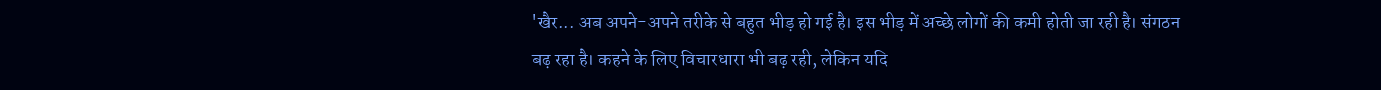'खैर... अब अपने-अपने तरीके से बहुत भीड़ हो गई है। इस भीड़ में अच्छे लोगों की कमी होती जा रही है। संगठन बढ़ रहा है। कहने के लिए विचारधारा भी बढ़ रही, लेकिन यदि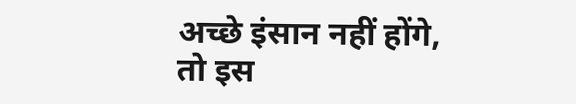अच्छे इंसान नहीं होंगे, तो इस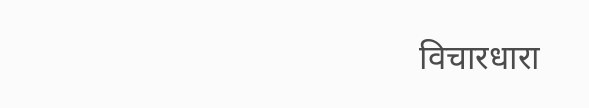विचारधारा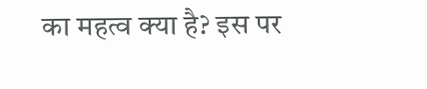का महत्व क्या है? इस पर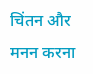चिंतन और मनन करना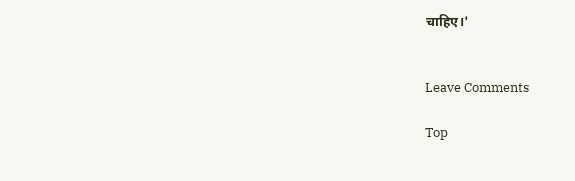चाहिए।'


Leave Comments

Top